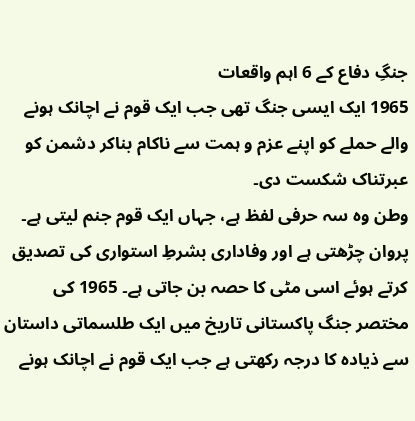جنگِ دفاع کے 6 اہم واقعات
1965 ایک ایسی جنگ تھی جب ایک قوم نے اچانک ہونے والے حملے کو اپنے عزم و ہمت سے ناکام بناکر دشمن کو عبرتناک شکست دی۔
وطن وہ سہ حرفی لفظ ہے، جہاں ایک قوم جنم لیتی ہے۔ پروان چڑھتی ہے اور وفاداری بشرطِ استواری کی تصدیق کرتے ہوئے اسی مٹی کا حصہ بن جاتی ہے۔ 1965 کی مختصر جنگ پاکستانی تاریخ میں ایک طلسماتی داستان سے ذیادہ کا درجہ رکھتی ہے جب ایک قوم نے اچانک ہونے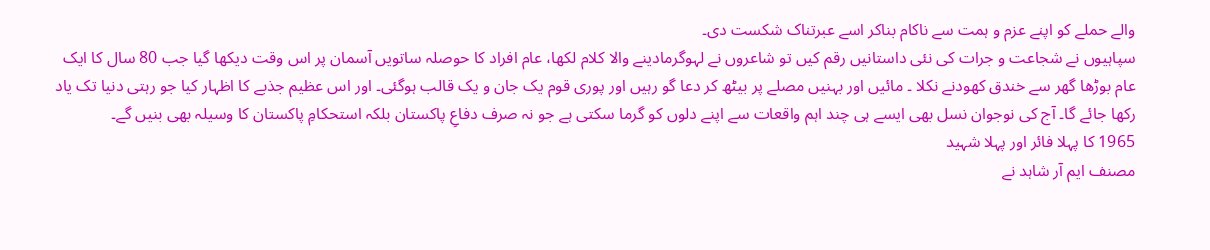والے حملے کو اپنے عزم و ہمت سے ناکام بناکر اسے عبرتناک شکست دی۔
سپاہیوں نے شجاعت و جرات کی نئی داستانیں رقم کیں تو شاعروں نے لہوگرمادینے والا کلام لکھا، عام افراد کا حوصلہ ساتویں آسمان پر اس وقت دیکھا گیا جب 80 سال کا ایک عام بوڑھا گھر سے خندق کھودنے نکلا ۔ مائیں اور بہنیں مصلے پر بیٹھ کر دعا گو رہیں اور پوری قوم یک جان و یک قالب ہوگئی۔ اور اس عظیم جذبے کا اظہار کیا جو رہتی دنیا تک یاد رکھا جائے گا۔ آج کی نوجوان نسل بھی ایسے ہی چند اہم واقعات سے اپنے دلوں کو گرما سکتی ہے جو نہ صرف دفاعِ پاکستان بلکہ استحکامِ پاکستان کا وسیلہ بھی بنیں گے۔
1965 کا پہلا فائر اور پہلا شہید
مصنف ایم آر شاہد نے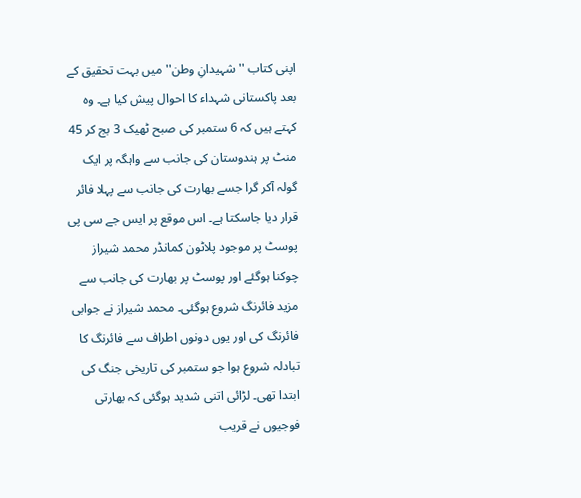اپنی کتاب ''شہیدانِ وطن'' میں بہت تحقیق کے بعد پاکستانی شہداء کا احوال پیش کیا ہے۔ وہ کہتے ہیں کہ 6 ستمبر کی صبح ٹھیک 3 بج کر 45 منٹ پر ہندوستان کی جانب سے واہگہ پر ایک گولہ آکر گرا جسے بھارت کی جانب سے پہلا فائر قرار دیا جاسکتا ہے۔ اس موقع پر ایس جے سی پی پوسٹ پر موجود پلاٹون کمانڈر محمد شیراز چوکنا ہوگئے اور پوسٹ پر بھارت کی جانب سے مزید فائرنگ شروع ہوگئی۔ محمد شیراز نے جوابی فائرنگ کی اور یوں دونوں اطراف سے فائرنگ کا تبادلہ شروع ہوا جو ستمبر کی تاریخی جنگ کی ابتدا تھی۔ لڑائی اتنی شدید ہوگئی کہ بھارتی فوجیوں نے قریب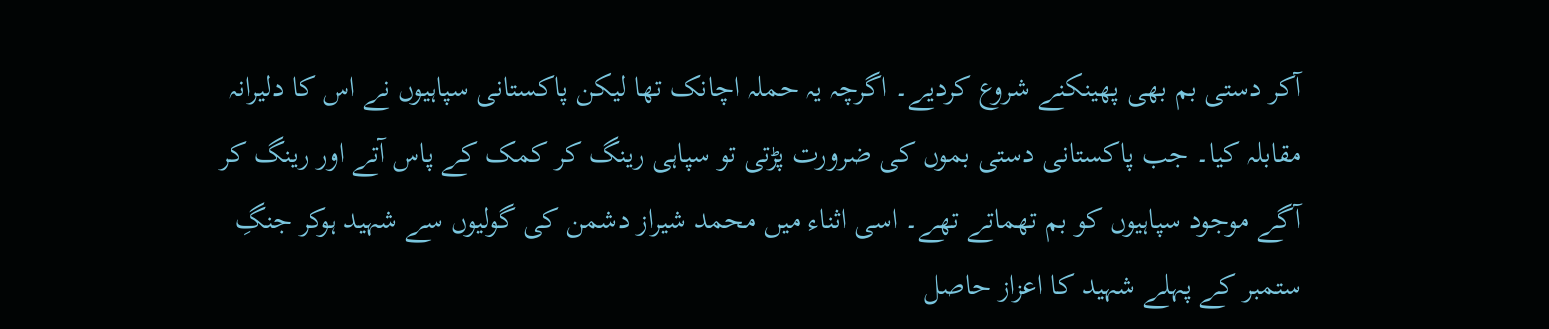آکر دستی بم بھی پھینکنے شروع کردیے۔ اگرچہ یہ حملہ اچانک تھا لیکن پاکستانی سپاہیوں نے اس کا دلیرانہ مقابلہ کیا۔ جب پاکستانی دستی بموں کی ضرورت پڑتی تو سپاہی رینگ کر کمک کے پاس آتے اور رینگ کر آگے موجود سپاہیوں کو بم تھماتے تھے۔ اسی اثناء میں محمد شیراز دشمن کی گولیوں سے شہید ہوکر جنگِ ستمبر کے پہلے شہید کا اعزاز حاصل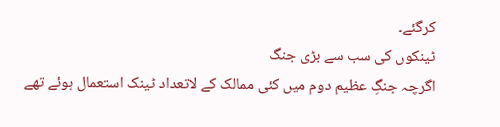کرگئے۔
ٹینکوں کی سب سے بڑی جنگ
اگرچہ جنگِ عظیم دوم میں کئی ممالک کے لاتعداد ٹینک استعمال ہوئے تھے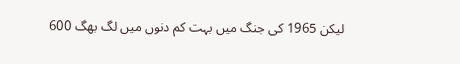لیکن 1965 کی جنگ میں بہت کم دنوں میں لگ بھگ 600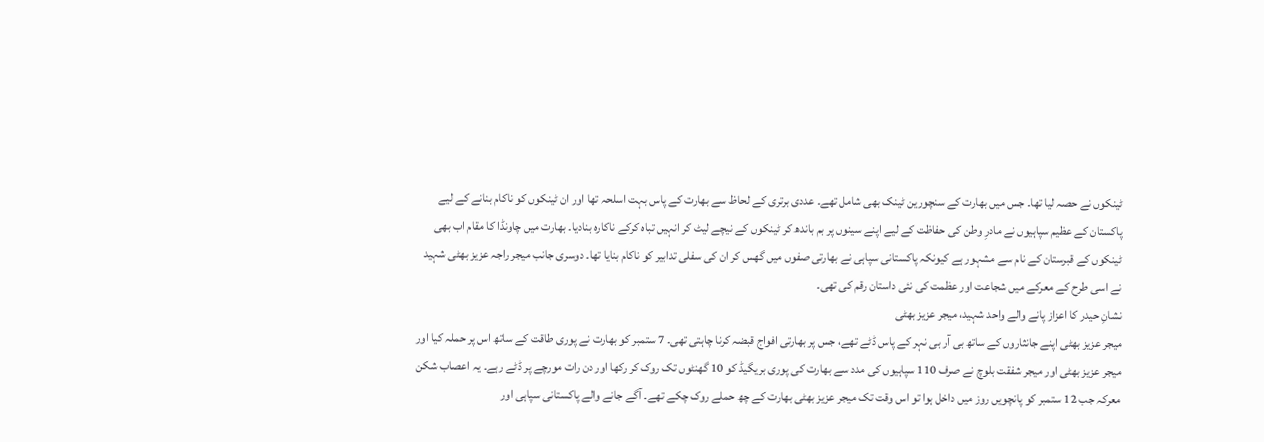ٹینکوں نے حصہ لیا تھا۔ جس میں بھارت کے سنچورین ٹینک بھی شامل تھے۔ عددی برتری کے لحاظ سے بھارت کے پاس بہت اسلحہ تھا اور ان ٹینکوں کو ناکام بنانے کے لیے پاکستان کے عظیم سپاہیوں نے مادرِ وطن کی حفاظت کے لیے اپنے سینوں پر بم باندھ کر ٹینکوں کے نیچے لیٹ کر انہیں تباہ کرکے ناکارہ بنادیا۔ بھارت میں چاونڈا کا مقام اب بھی ٹینکوں کے قبرستان کے نام سے مشہور ہے کیونکہ پاکستانی سپاہی نے بھارتی صفوں میں گھس کر ان کی سفلی تدابیر کو ناکام بنایا تھا۔ دوسری جانب میجر راجہ عزیز بھٹی شہید نے اسی طرح کے معرکے میں شجاعت اور عظمت کی نئی داستان رقم کی تھی۔
نشانِ حیدر کا اعزاز پانے والے واحد شہید، میجر عزیز بھٹی
میجر عزیز بھٹی اپنے جانثاروں کے ساتھ بی آر بی نہر کے پاس ڈٹے تھے، جس پر بھارتی افواج قبضہ کرنا چاہتی تھی۔ 7 ستمبر کو بھارت نے پوری طاقت کے ساتھ اس پر حملہ کیا اور میجر عزیز بھٹی اور میجر شفقت بلوچ نے صرف 110 سپاہیوں کی مدد سے بھارت کی پوری بریگیڈ کو 10 گھنٹوں تک روک کر رکھا اور دن رات مورچے پر ڈٹے رہے۔ یہ اعصاب شکن معرکہ جب 12 ستمبر کو پانچویں روز میں داخل ہوا تو اس وقت تک میجر عزیز بھٹی بھارت کے چھ حملے روک چکے تھے۔ آگے جانے والے پاکستانی سپاہی اور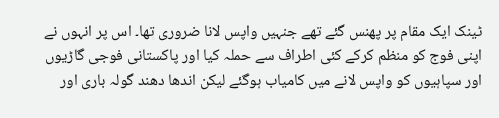ٹینک ایک مقام پر پھنس گئے تھے جنہیں واپس لانا ضروری تھا۔ اس پر انہوں نے اپنی فوج کو منظم کرکے کئی اطراف سے حملہ کیا اور پاکستانی فوجی گاڑیوں اور سپاہیوں کو واپس لانے میں کامیاب ہوگئے لیکن اندھا دھند گولہ باری اور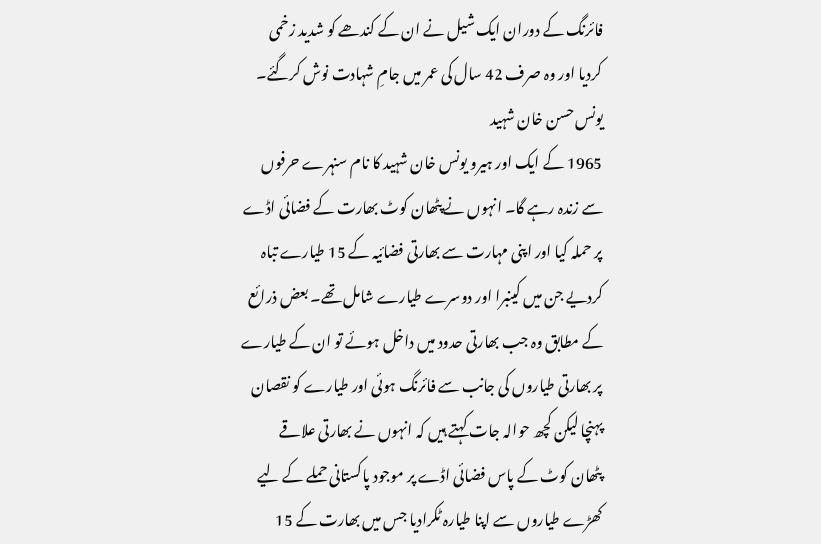فائرنگ کے دوران ایک شیل نے ان کے کندھے کو شدید زخمی کردیا اور وہ صرف 42 سال کی عمر میں جامِ شہادت نوش کرگئے۔
یونس حسن خان شہید
1965 کے ایک اور ہیرو یونس خان شہید کا نام سنہرے حرفوں سے زندہ رہے گا۔ انہوں نے پٹھان کوٹ بھارت کے فضائی اڈے پر حملہ کیا اور اپنی مہارت سے بھارتی فضائیہ کے 15 طیارے تباہ کردیے جن میں کینبرا اور دوسرے طیارے شامل تھے۔ بعض ذرائع کے مطابق وہ جب بھارتی حدود میں داخل ہوئے تو ان کے طیارے پر بھارتی طیاروں کی جانب سے فائرنگ ہوئی اور طیارے کو نقصان پہنچا لیکن کچھ حوالہ جات کہتے ہیں کہ انہوں نے بھارتی علاقے پٹھان کوٹ کے پاس فضائی اڈے پر موجود پاکستانی حملے کے لیے کھڑے طیاروں سے اپنا طیارہ ٹکرادیا جس میں بھارت کے 15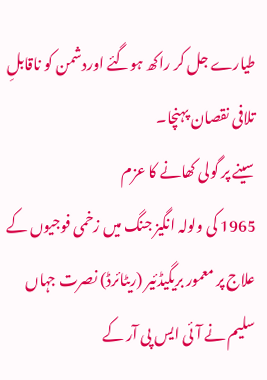طیارے جل کر راکھ ہوگئے اوردشمن کو ناقابلِ تلافی نقصان پہنچا۔
سینے پر گولی کھانے کا عزم
1965 کی ولولہ انگیز جنگ میں زخمی فوجیوں کے علاج پر معمور بریگیڈئیر (ریٹائرڈ) نصرت جہاں سلیم نے آئی ایس پی آر کے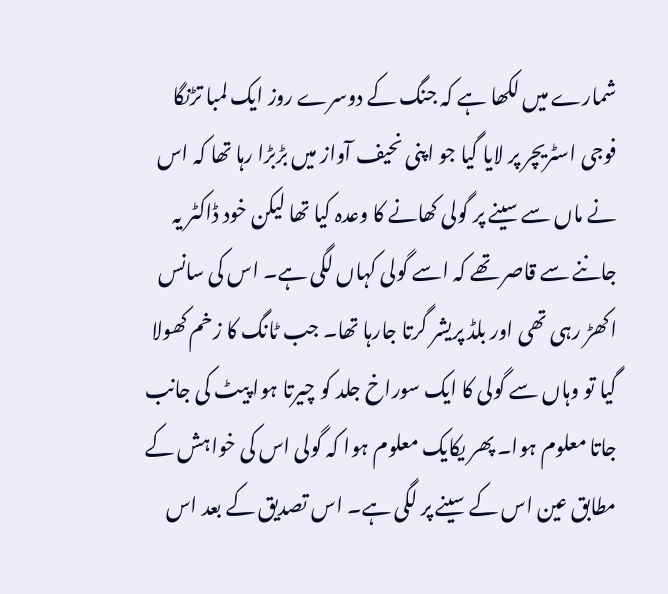شمارے میں لکھا ہے کہ جنگ کے دوسرے روز ایک لمبا تڑنگا فوجی اسٹریچر پر لایا گیا جو اپنی نحیف آواز میں بڑبڑا رہا تھا کہ اس نے ماں سے سینے پر گولی کھانے کا وعدہ کیا تھا لیکن خود ڈاکٹر یہ جاننے سے قاصر تھے کہ اسے گولی کہاں لگی ہے۔ اس کی سانس اکھڑ رہی تھی اور بلڈ پریشر گرتا جارہا تھا۔ جب ٹانگ کا زخم کھولا گیا تو وہاں سے گولی کا ایک سوراخ جلد کو چیرتا ہوا پیٹ کی جانب جاتا معلوم ہوا۔ پھر یکایک معلوم ہوا کہ گولی اس کی خواہش کے مطابق عین اس کے سینے پر لگی ہے۔ اس تصدیق کے بعد اس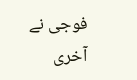فوجی نے آخری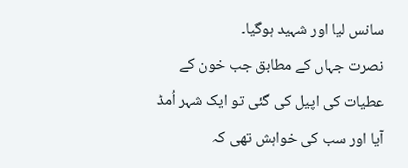سانس لیا اور شہید ہوگیا۔
نصرت جہاں کے مطابق جب خون کے عطیات کی اپیل کی گئی تو ایک شہر اُمڈ آیا اور سب کی خواہش تھی کہ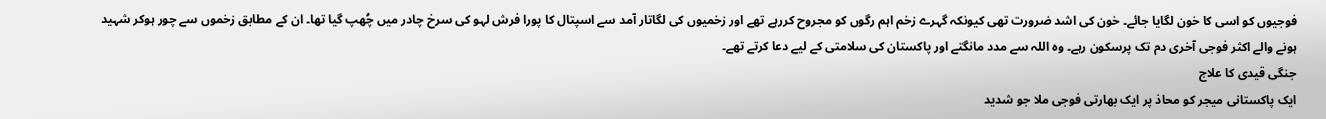فوجیوں کو اسی کا خون لگایا جائے۔ خون کی اشد ضرورت تھی کیونکہ گہرے زخم اہم رگوں کو مجروح کررہے تھے اور زخمیوں کی لگاتار آمد سے اسپتال کا پورا فرش لہو کی سرخ چادر میں چُھپ گیا تھا۔ ان کے مطابق زخموں سے چور ہوکر شہید ہونے والے اکثر فوجی آخری دم تک پرسکون رہے۔ وہ اللہ سے مدد مانگتے اور پاکستان کی سلامتی کے لیے دعا کرتے تھے۔
جنگی قیدی کا علاج
ایک پاکستانی میجر کو محاذ پر ایک بھارتی فوجی ملا جو شدید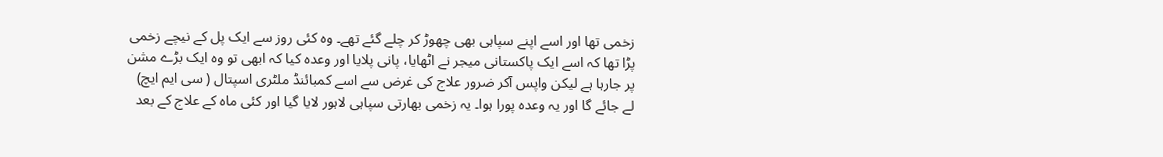زخمی تھا اور اسے اپنے سپاہی بھی چھوڑ کر چلے گئے تھے۔ وہ کئی روز سے ایک پل کے نیچے زخمی پڑا تھا کہ اسے ایک پاکستانی میجر نے اٹھایا، پانی پلایا اور وعدہ کیا کہ ابھی تو وہ ایک بڑے مشن پر جارہا ہے لیکن واپس آکر ضرور علاج کی غرض سے اسے کمبائنڈ ملٹری اسپتال ( سی ایم ایچ) لے جائے گا اور یہ وعدہ پورا ہوا۔ یہ زخمی بھارتی سپاہی لاہور لایا گیا اور کئی ماہ کے علاج کے بعد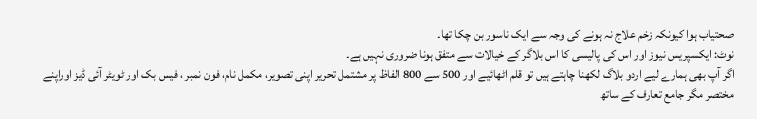صحتیاب ہوا کیونکہ زخم علاج نہ ہونے کی وجہ سے ایک ناسور بن چکا تھا۔
نوٹ: ایکسپریس نیوز اور اس کی پالیسی کا اس بلاگر کے خیالات سے متفق ہونا ضروری نہیں ہے۔
اگر آپ بھی ہمارے لیے اردو بلاگ لکھنا چاہتے ہیں تو قلم اٹھائیے اور 500 سے 800 الفاظ پر مشتمل تحریر اپنی تصویر، مکمل نام، فون نمبر ، فیس بک اور ٹویٹر آئی ڈیز اوراپنے مختصر مگر جامع تعارف کے ساتھ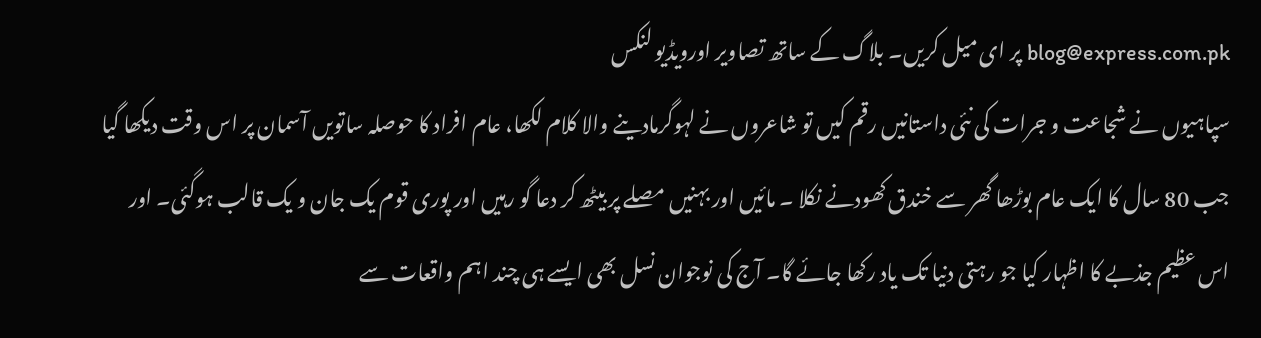blog@express.com.pk پر ای میل کریں۔ بلاگ کے ساتھ تصاویر اورویڈیو لنکس
سپاہیوں نے شجاعت و جرات کی نئی داستانیں رقم کیں تو شاعروں نے لہوگرمادینے والا کلام لکھا، عام افراد کا حوصلہ ساتویں آسمان پر اس وقت دیکھا گیا جب 80 سال کا ایک عام بوڑھا گھر سے خندق کھودنے نکلا ۔ مائیں اور بہنیں مصلے پر بیٹھ کر دعا گو رہیں اور پوری قوم یک جان و یک قالب ہوگئی۔ اور اس عظیم جذبے کا اظہار کیا جو رہتی دنیا تک یاد رکھا جائے گا۔ آج کی نوجوان نسل بھی ایسے ہی چند اہم واقعات سے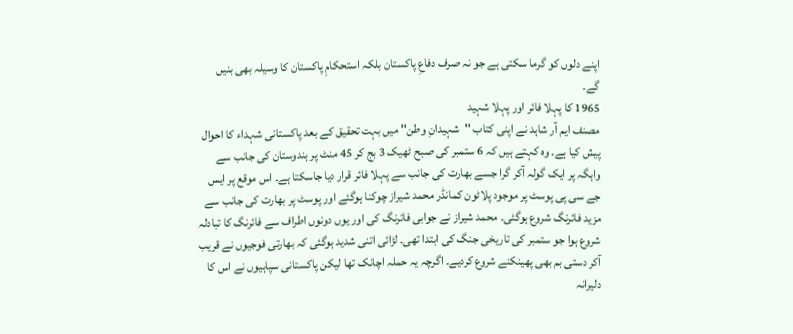اپنے دلوں کو گرما سکتی ہے جو نہ صرف دفاعِ پاکستان بلکہ استحکامِ پاکستان کا وسیلہ بھی بنیں گے۔
1965 کا پہلا فائر اور پہلا شہید
مصنف ایم آر شاہد نے اپنی کتاب ''شہیدانِ وطن'' میں بہت تحقیق کے بعد پاکستانی شہداء کا احوال پیش کیا ہے۔ وہ کہتے ہیں کہ 6 ستمبر کی صبح ٹھیک 3 بج کر 45 منٹ پر ہندوستان کی جانب سے واہگہ پر ایک گولہ آکر گرا جسے بھارت کی جانب سے پہلا فائر قرار دیا جاسکتا ہے۔ اس موقع پر ایس جے سی پی پوسٹ پر موجود پلاٹون کمانڈر محمد شیراز چوکنا ہوگئے اور پوسٹ پر بھارت کی جانب سے مزید فائرنگ شروع ہوگئی۔ محمد شیراز نے جوابی فائرنگ کی اور یوں دونوں اطراف سے فائرنگ کا تبادلہ شروع ہوا جو ستمبر کی تاریخی جنگ کی ابتدا تھی۔ لڑائی اتنی شدید ہوگئی کہ بھارتی فوجیوں نے قریب آکر دستی بم بھی پھینکنے شروع کردیے۔ اگرچہ یہ حملہ اچانک تھا لیکن پاکستانی سپاہیوں نے اس کا دلیرانہ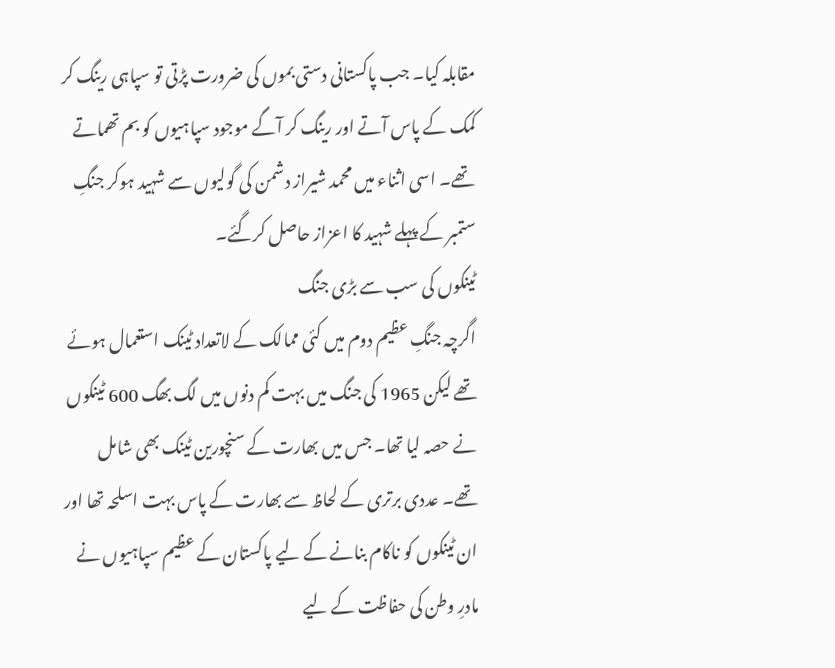مقابلہ کیا۔ جب پاکستانی دستی بموں کی ضرورت پڑتی تو سپاہی رینگ کر کمک کے پاس آتے اور رینگ کر آگے موجود سپاہیوں کو بم تھماتے تھے۔ اسی اثناء میں محمد شیراز دشمن کی گولیوں سے شہید ہوکر جنگِ ستمبر کے پہلے شہید کا اعزاز حاصل کرگئے۔
ٹینکوں کی سب سے بڑی جنگ
اگرچہ جنگِ عظیم دوم میں کئی ممالک کے لاتعداد ٹینک استعمال ہوئے تھے لیکن 1965 کی جنگ میں بہت کم دنوں میں لگ بھگ 600 ٹینکوں نے حصہ لیا تھا۔ جس میں بھارت کے سنچورین ٹینک بھی شامل تھے۔ عددی برتری کے لحاظ سے بھارت کے پاس بہت اسلحہ تھا اور ان ٹینکوں کو ناکام بنانے کے لیے پاکستان کے عظیم سپاہیوں نے مادرِ وطن کی حفاظت کے لیے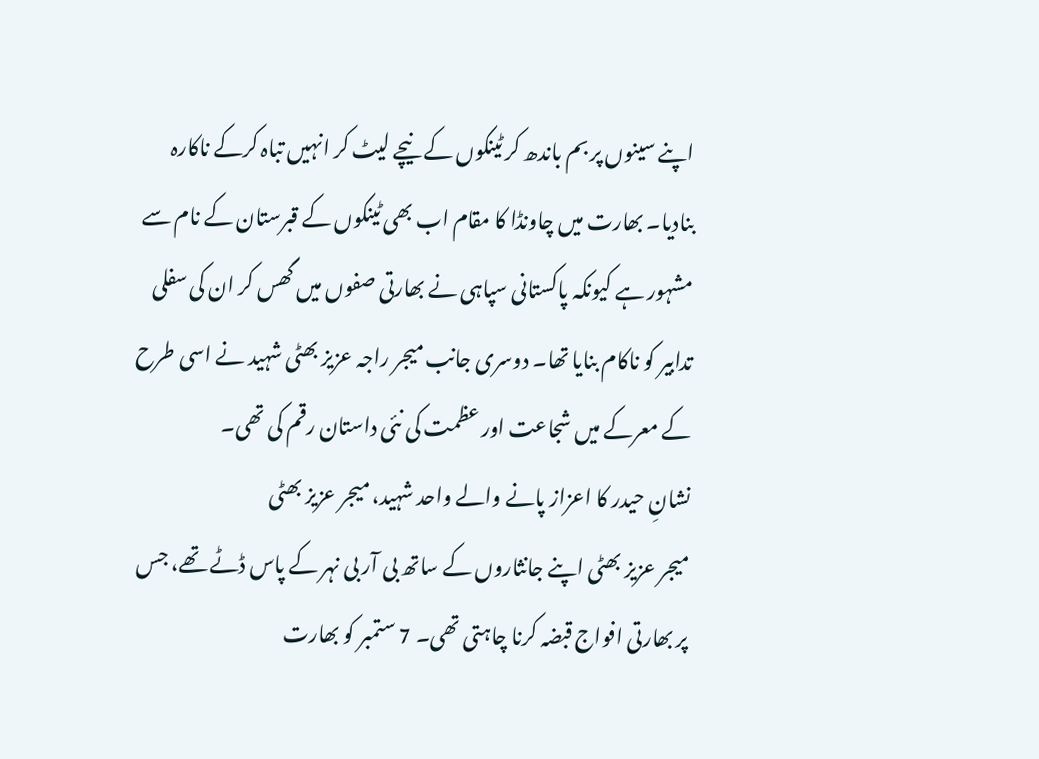اپنے سینوں پر بم باندھ کر ٹینکوں کے نیچے لیٹ کر انہیں تباہ کرکے ناکارہ بنادیا۔ بھارت میں چاونڈا کا مقام اب بھی ٹینکوں کے قبرستان کے نام سے مشہور ہے کیونکہ پاکستانی سپاہی نے بھارتی صفوں میں گھس کر ان کی سفلی تدابیر کو ناکام بنایا تھا۔ دوسری جانب میجر راجہ عزیز بھٹی شہید نے اسی طرح کے معرکے میں شجاعت اور عظمت کی نئی داستان رقم کی تھی۔
نشانِ حیدر کا اعزاز پانے والے واحد شہید، میجر عزیز بھٹی
میجر عزیز بھٹی اپنے جانثاروں کے ساتھ بی آر بی نہر کے پاس ڈٹے تھے، جس پر بھارتی افواج قبضہ کرنا چاہتی تھی۔ 7 ستمبر کو بھارت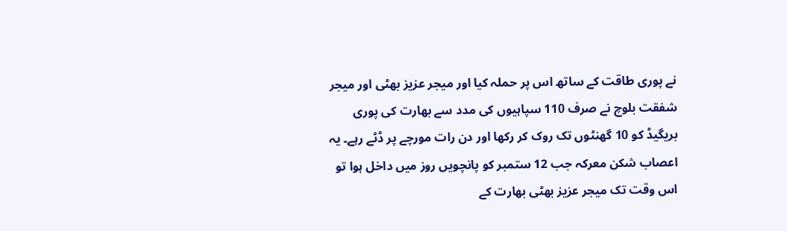نے پوری طاقت کے ساتھ اس پر حملہ کیا اور میجر عزیز بھٹی اور میجر شفقت بلوچ نے صرف 110 سپاہیوں کی مدد سے بھارت کی پوری بریگیڈ کو 10 گھنٹوں تک روک کر رکھا اور دن رات مورچے پر ڈٹے رہے۔ یہ اعصاب شکن معرکہ جب 12 ستمبر کو پانچویں روز میں داخل ہوا تو اس وقت تک میجر عزیز بھٹی بھارت کے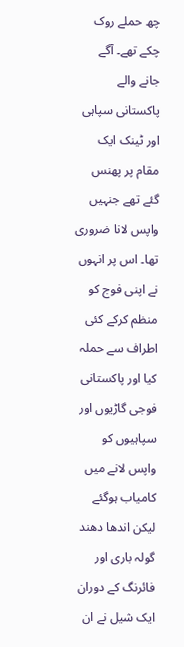چھ حملے روک چکے تھے۔ آگے جانے والے پاکستانی سپاہی اور ٹینک ایک مقام پر پھنس گئے تھے جنہیں واپس لانا ضروری تھا۔ اس پر انہوں نے اپنی فوج کو منظم کرکے کئی اطراف سے حملہ کیا اور پاکستانی فوجی گاڑیوں اور سپاہیوں کو واپس لانے میں کامیاب ہوگئے لیکن اندھا دھند گولہ باری اور فائرنگ کے دوران ایک شیل نے ان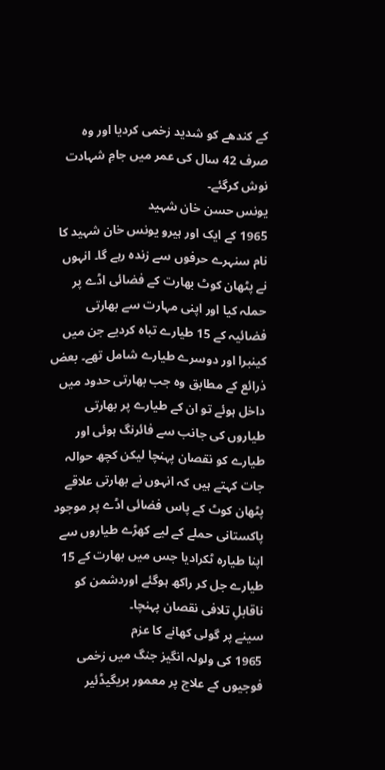کے کندھے کو شدید زخمی کردیا اور وہ صرف 42 سال کی عمر میں جامِ شہادت نوش کرگئے۔
یونس حسن خان شہید
1965 کے ایک اور ہیرو یونس خان شہید کا نام سنہرے حرفوں سے زندہ رہے گا۔ انہوں نے پٹھان کوٹ بھارت کے فضائی اڈے پر حملہ کیا اور اپنی مہارت سے بھارتی فضائیہ کے 15 طیارے تباہ کردیے جن میں کینبرا اور دوسرے طیارے شامل تھے۔ بعض ذرائع کے مطابق وہ جب بھارتی حدود میں داخل ہوئے تو ان کے طیارے پر بھارتی طیاروں کی جانب سے فائرنگ ہوئی اور طیارے کو نقصان پہنچا لیکن کچھ حوالہ جات کہتے ہیں کہ انہوں نے بھارتی علاقے پٹھان کوٹ کے پاس فضائی اڈے پر موجود پاکستانی حملے کے لیے کھڑے طیاروں سے اپنا طیارہ ٹکرادیا جس میں بھارت کے 15 طیارے جل کر راکھ ہوگئے اوردشمن کو ناقابلِ تلافی نقصان پہنچا۔
سینے پر گولی کھانے کا عزم
1965 کی ولولہ انگیز جنگ میں زخمی فوجیوں کے علاج پر معمور بریگیڈئیر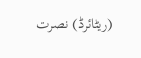(ریٹائرڈ) نصرت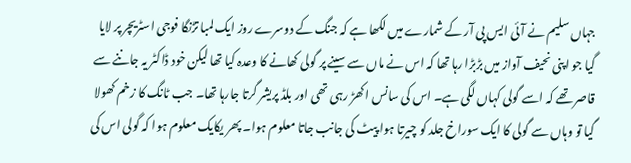جہاں سلیم نے آئی ایس پی آر کے شمارے میں لکھا ہے کہ جنگ کے دوسرے روز ایک لمبا تڑنگا فوجی اسٹریچر پر لایا گیا جو اپنی نحیف آواز میں بڑبڑا رہا تھا کہ اس نے ماں سے سینے پر گولی کھانے کا وعدہ کیا تھا لیکن خود ڈاکٹر یہ جاننے سے قاصر تھے کہ اسے گولی کہاں لگی ہے۔ اس کی سانس اکھڑ رہی تھی اور بلڈ پریشر گرتا جارہا تھا۔ جب ٹانگ کا زخم کھولا گیا تو وہاں سے گولی کا ایک سوراخ جلد کو چیرتا ہوا پیٹ کی جانب جاتا معلوم ہوا۔ پھر یکایک معلوم ہوا کہ گولی اس کی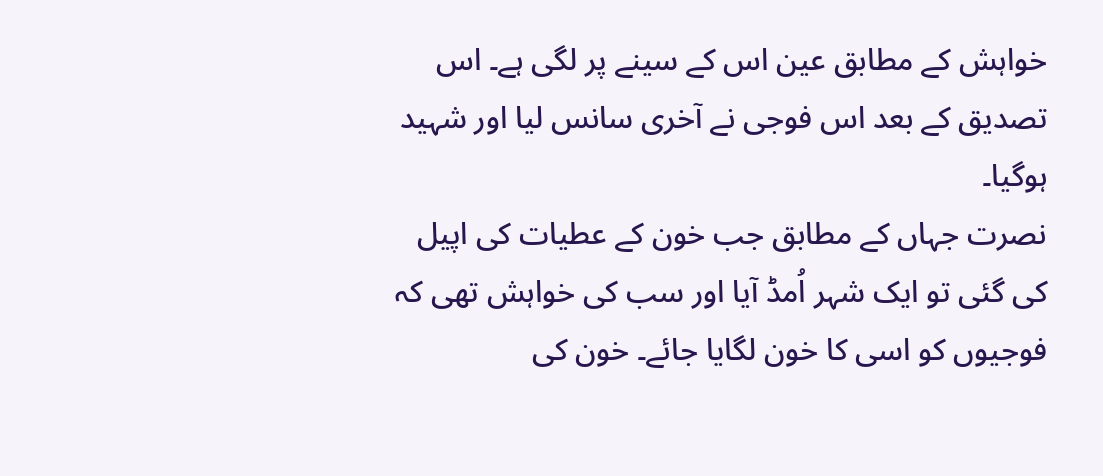خواہش کے مطابق عین اس کے سینے پر لگی ہے۔ اس تصدیق کے بعد اس فوجی نے آخری سانس لیا اور شہید ہوگیا۔
نصرت جہاں کے مطابق جب خون کے عطیات کی اپیل کی گئی تو ایک شہر اُمڈ آیا اور سب کی خواہش تھی کہ فوجیوں کو اسی کا خون لگایا جائے۔ خون کی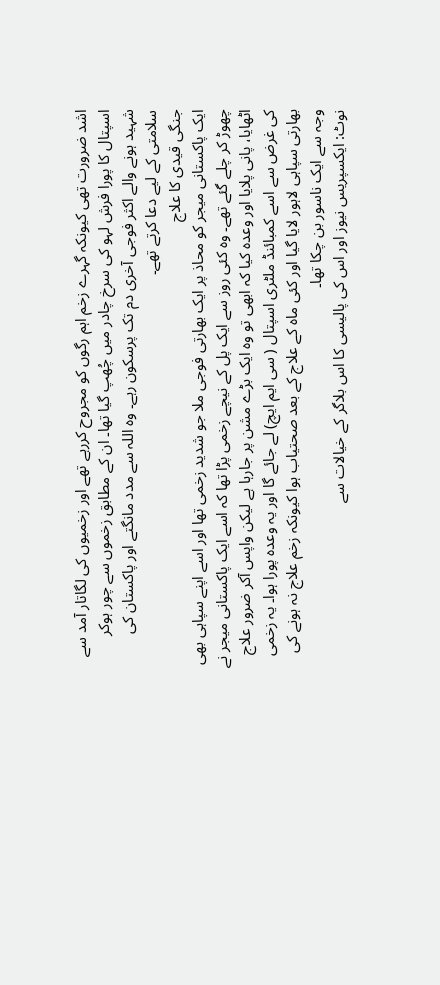اشد ضرورت تھی کیونکہ گہرے زخم اہم رگوں کو مجروح کررہے تھے اور زخمیوں کی لگاتار آمد سے اسپتال کا پورا فرش لہو کی سرخ چادر میں چُھپ گیا تھا۔ ان کے مطابق زخموں سے چور ہوکر شہید ہونے والے اکثر فوجی آخری دم تک پرسکون رہے۔ وہ اللہ سے مدد مانگتے اور پاکستان کی سلامتی کے لیے دعا کرتے تھے۔
جنگی قیدی کا علاج
ایک پاکستانی میجر کو محاذ پر ایک بھارتی فوجی ملا جو شدید زخمی تھا اور اسے اپنے سپاہی بھی چھوڑ کر چلے گئے تھے۔ وہ کئی روز سے ایک پل کے نیچے زخمی پڑا تھا کہ اسے ایک پاکستانی میجر نے اٹھایا، پانی پلایا اور وعدہ کیا کہ ابھی تو وہ ایک بڑے مشن پر جارہا ہے لیکن واپس آکر ضرور علاج کی غرض سے اسے کمبائنڈ ملٹری اسپتال ( سی ایم ایچ) لے جائے گا اور یہ وعدہ پورا ہوا۔ یہ زخمی بھارتی سپاہی لاہور لایا گیا اور کئی ماہ کے علاج کے بعد صحتیاب ہوا کیونکہ زخم علاج نہ ہونے کی وجہ سے ایک ناسور بن چکا تھا۔
نوٹ: ایکسپریس نیوز اور اس کی پالیسی کا اس بلاگر کے خیالات سے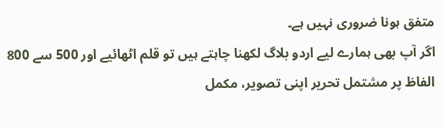متفق ہونا ضروری نہیں ہے۔
اگر آپ بھی ہمارے لیے اردو بلاگ لکھنا چاہتے ہیں تو قلم اٹھائیے اور 500 سے 800 الفاظ پر مشتمل تحریر اپنی تصویر، مکمل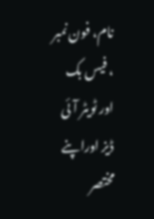نام، فون نمبر ، فیس بک اور ٹویٹر آئی ڈیز اوراپنے مختصر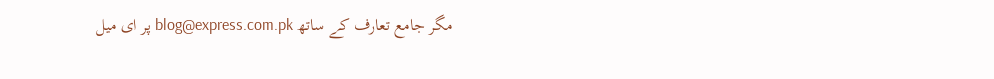مگر جامع تعارف کے ساتھ blog@express.com.pk پر ای میل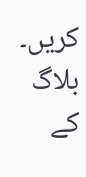کریں۔ بلاگ کے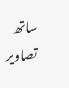ساتھ تصاویر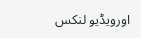اورویڈیو لنکس